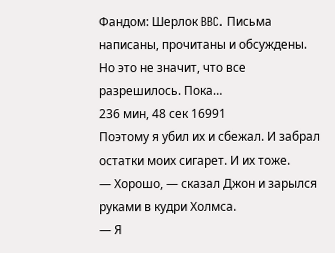Фандом: Шерлок BBC. Письма написаны, прочитаны и обсуждены. Но это не значит, что все разрешилось. Пока…
236 мин, 48 сек 16991
Поэтому я убил их и сбежал. И забрал остатки моих сигарет. И их тоже.
— Хорошо, — сказал Джон и зарылся руками в кудри Холмса.
— Я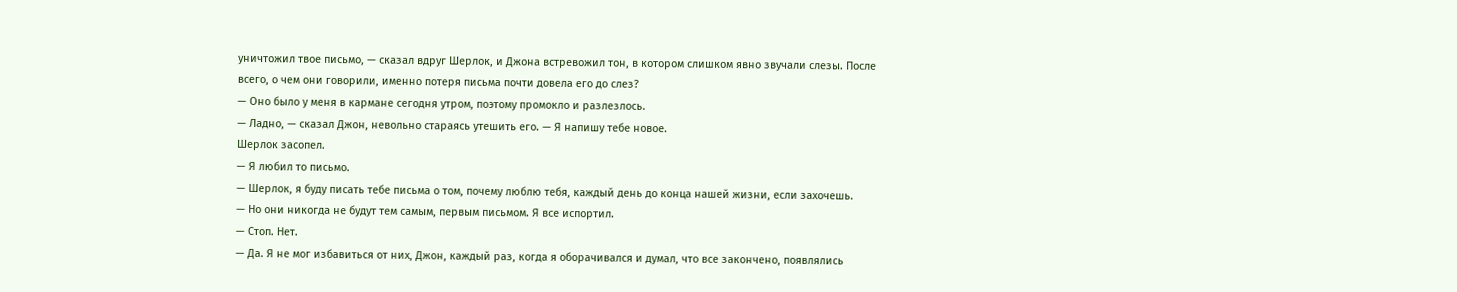уничтожил твое письмо, — сказал вдруг Шерлок, и Джона встревожил тон, в котором слишком явно звучали слезы. После всего, о чем они говорили, именно потеря письма почти довела его до слез?
— Оно было у меня в кармане сегодня утром, поэтому промокло и разлезлось.
— Ладно, — сказал Джон, невольно стараясь утешить его. — Я напишу тебе новое.
Шерлок засопел.
— Я любил то письмо.
— Шерлок, я буду писать тебе письма о том, почему люблю тебя, каждый день до конца нашей жизни, если захочешь.
— Но они никогда не будут тем самым, первым письмом. Я все испортил.
— Стоп. Нет.
— Да. Я не мог избавиться от них, Джон, каждый раз, когда я оборачивался и думал, что все закончено, появлялись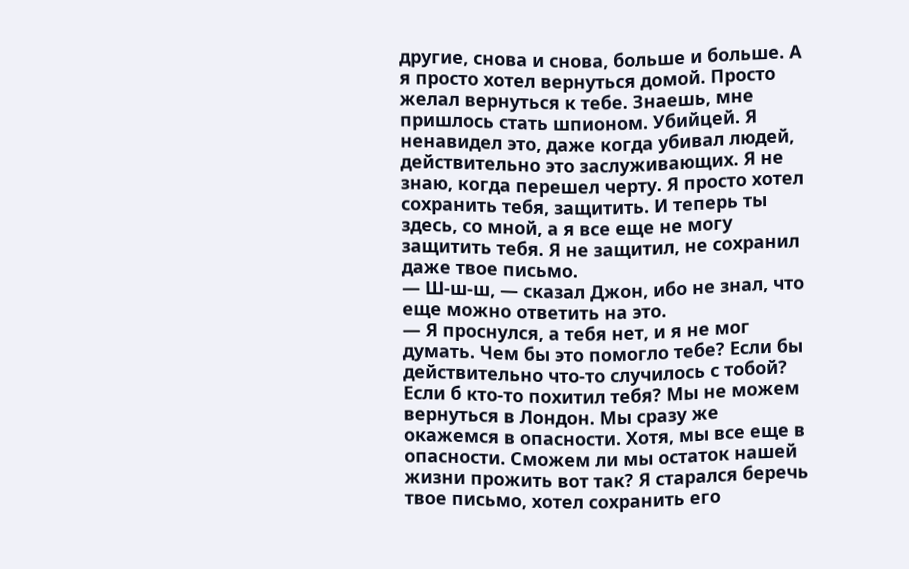другие, снова и снова, больше и больше. А я просто хотел вернуться домой. Просто желал вернуться к тебе. Знаешь, мне пришлось стать шпионом. Убийцей. Я ненавидел это, даже когда убивал людей, действительно это заслуживающих. Я не знаю, когда перешел черту. Я просто хотел сохранить тебя, защитить. И теперь ты здесь, со мной, а я все еще не могу защитить тебя. Я не защитил, не сохранил даже твое письмо.
— Ш-ш-ш, — сказал Джон, ибо не знал, что еще можно ответить на это.
— Я проснулся, а тебя нет, и я не мог думать. Чем бы это помогло тебе? Если бы действительно что-то случилось с тобой? Если б кто-то похитил тебя? Мы не можем вернуться в Лондон. Мы сразу же окажемся в опасности. Хотя, мы все еще в опасности. Сможем ли мы остаток нашей жизни прожить вот так? Я старался беречь твое письмо, хотел сохранить его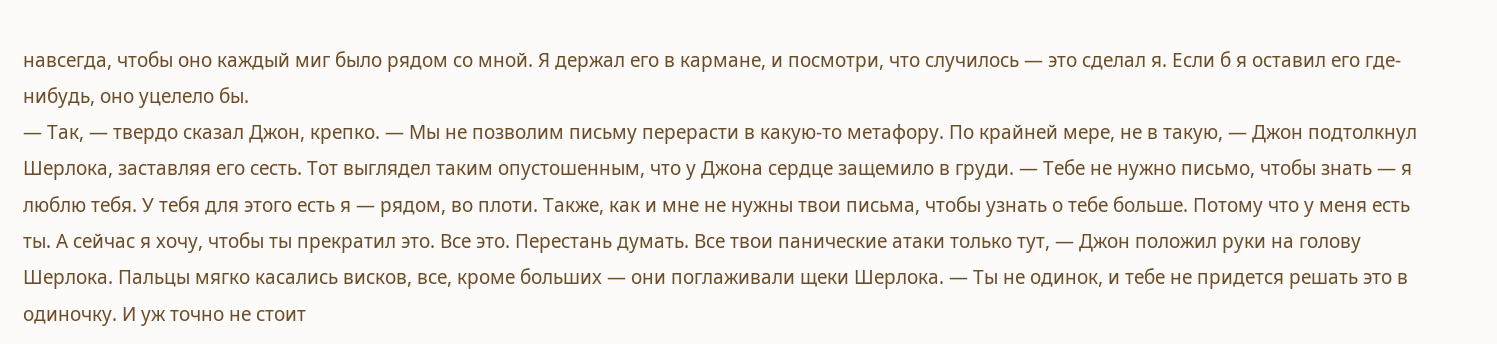навсегда, чтобы оно каждый миг было рядом со мной. Я держал его в кармане, и посмотри, что случилось — это сделал я. Если б я оставил его где-нибудь, оно уцелело бы.
— Так, — твердо сказал Джон, крепко. — Мы не позволим письму перерасти в какую-то метафору. По крайней мере, не в такую, — Джон подтолкнул Шерлока, заставляя его сесть. Тот выглядел таким опустошенным, что у Джона сердце защемило в груди. — Тебе не нужно письмо, чтобы знать — я люблю тебя. У тебя для этого есть я — рядом, во плоти. Также, как и мне не нужны твои письма, чтобы узнать о тебе больше. Потому что у меня есть ты. А сейчас я хочу, чтобы ты прекратил это. Все это. Перестань думать. Все твои панические атаки только тут, — Джон положил руки на голову Шерлока. Пальцы мягко касались висков, все, кроме больших — они поглаживали щеки Шерлока. — Ты не одинок, и тебе не придется решать это в одиночку. И уж точно не стоит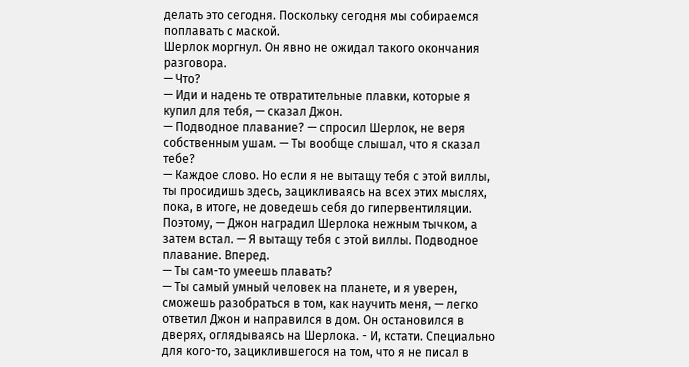делать это сегодня. Поскольку сегодня мы собираемся поплавать с маской.
Шерлок моргнул. Он явно не ожидал такого окончания разговора.
— Что?
— Иди и надень те отвратительные плавки, которые я купил для тебя, — сказал Джон.
— Подводное плавание? — спросил Шерлок, не веря собственным ушам. — Ты вообще слышал, что я сказал тебе?
— Каждое слово. Но если я не вытащу тебя с этой виллы, ты просидишь здесь, зацикливаясь на всех этих мыслях, пока, в итоге, не доведешь себя до гипервентиляции. Поэтому, — Джон наградил Шерлока нежным тычком, а затем встал. — Я вытащу тебя с этой виллы. Подводное плавание. Вперед.
— Ты сам-то умеешь плавать?
— Ты самый умный человек на планете, и я уверен, сможешь разобраться в том, как научить меня, — легко ответил Джон и направился в дом. Он остановился в дверях, оглядываясь на Шерлока. - И, кстати. Специально для кого-то, зациклившегося на том, что я не писал в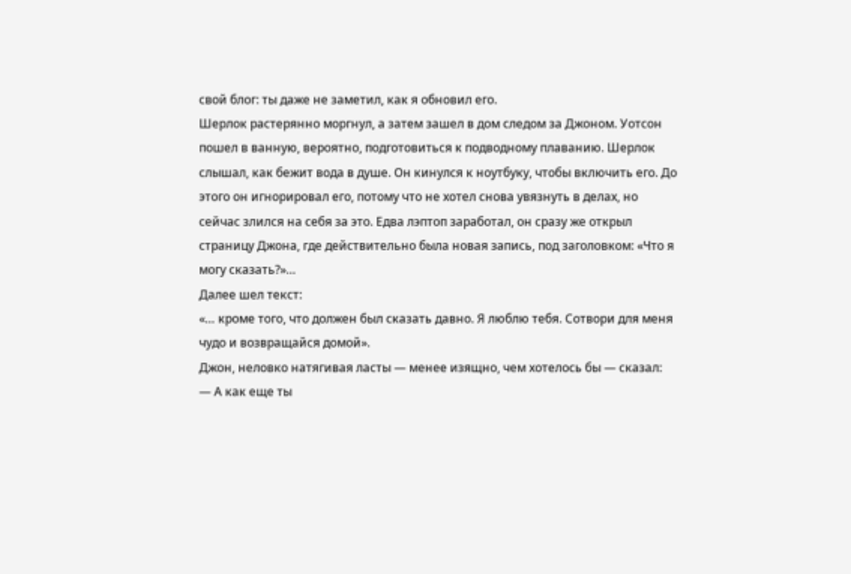свой блог: ты даже не заметил, как я обновил его.
Шерлок растерянно моргнул, а затем зашел в дом следом за Джоном. Уотсон пошел в ванную, вероятно, подготовиться к подводному плаванию. Шерлок слышал, как бежит вода в душе. Он кинулся к ноутбуку, чтобы включить его. До этого он игнорировал его, потому что не хотел снова увязнуть в делах, но сейчас злился на себя за это. Едва лэптоп заработал, он сразу же открыл страницу Джона, где действительно была новая запись, под заголовком: «Что я могу сказать?»…
Далее шел текст:
«… кроме того, что должен был сказать давно. Я люблю тебя. Сотвори для меня чудо и возвращайся домой».
Джон, неловко натягивая ласты — менее изящно, чем хотелось бы — сказал:
— А как еще ты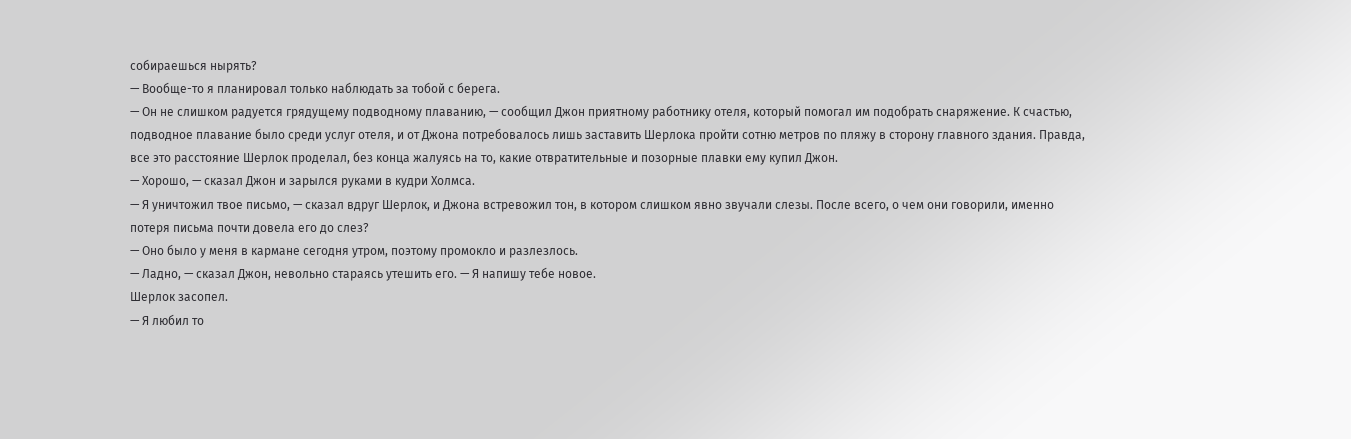собираешься нырять?
— Вообще-то я планировал только наблюдать за тобой с берега.
— Он не слишком радуется грядущему подводному плаванию, — сообщил Джон приятному работнику отеля, который помогал им подобрать снаряжение. К счастью, подводное плавание было среди услуг отеля, и от Джона потребовалось лишь заставить Шерлока пройти сотню метров по пляжу в сторону главного здания. Правда, все это расстояние Шерлок проделал, без конца жалуясь на то, какие отвратительные и позорные плавки ему купил Джон.
— Хорошо, — сказал Джон и зарылся руками в кудри Холмса.
— Я уничтожил твое письмо, — сказал вдруг Шерлок, и Джона встревожил тон, в котором слишком явно звучали слезы. После всего, о чем они говорили, именно потеря письма почти довела его до слез?
— Оно было у меня в кармане сегодня утром, поэтому промокло и разлезлось.
— Ладно, — сказал Джон, невольно стараясь утешить его. — Я напишу тебе новое.
Шерлок засопел.
— Я любил то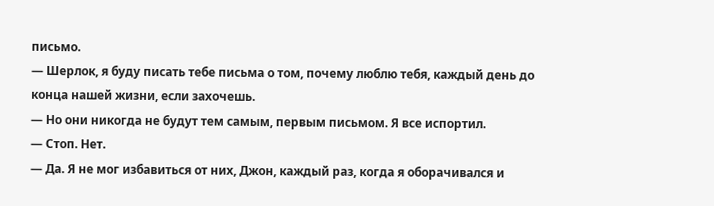письмо.
— Шерлок, я буду писать тебе письма о том, почему люблю тебя, каждый день до конца нашей жизни, если захочешь.
— Но они никогда не будут тем самым, первым письмом. Я все испортил.
— Стоп. Нет.
— Да. Я не мог избавиться от них, Джон, каждый раз, когда я оборачивался и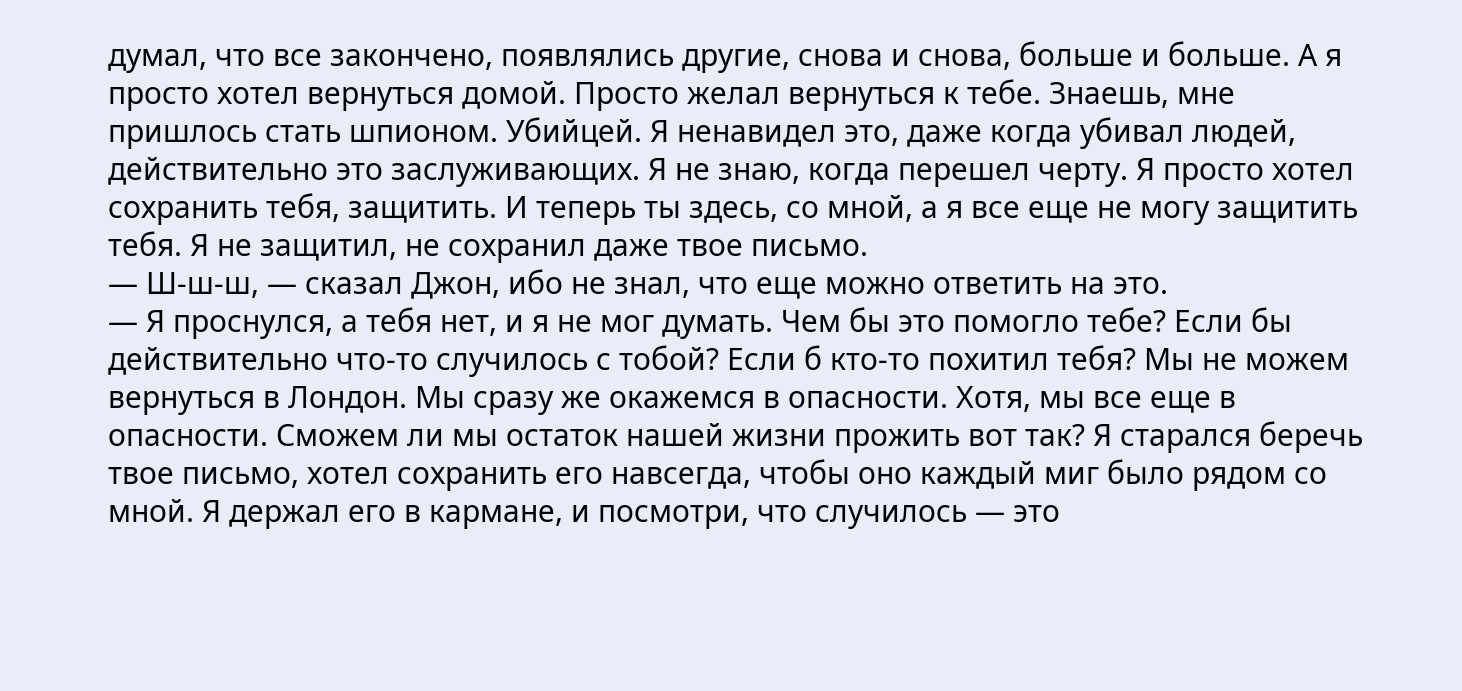думал, что все закончено, появлялись другие, снова и снова, больше и больше. А я просто хотел вернуться домой. Просто желал вернуться к тебе. Знаешь, мне пришлось стать шпионом. Убийцей. Я ненавидел это, даже когда убивал людей, действительно это заслуживающих. Я не знаю, когда перешел черту. Я просто хотел сохранить тебя, защитить. И теперь ты здесь, со мной, а я все еще не могу защитить тебя. Я не защитил, не сохранил даже твое письмо.
— Ш-ш-ш, — сказал Джон, ибо не знал, что еще можно ответить на это.
— Я проснулся, а тебя нет, и я не мог думать. Чем бы это помогло тебе? Если бы действительно что-то случилось с тобой? Если б кто-то похитил тебя? Мы не можем вернуться в Лондон. Мы сразу же окажемся в опасности. Хотя, мы все еще в опасности. Сможем ли мы остаток нашей жизни прожить вот так? Я старался беречь твое письмо, хотел сохранить его навсегда, чтобы оно каждый миг было рядом со мной. Я держал его в кармане, и посмотри, что случилось — это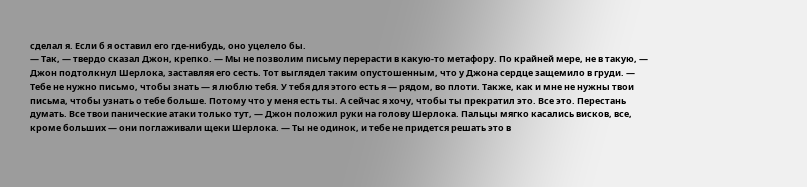сделал я. Если б я оставил его где-нибудь, оно уцелело бы.
— Так, — твердо сказал Джон, крепко. — Мы не позволим письму перерасти в какую-то метафору. По крайней мере, не в такую, — Джон подтолкнул Шерлока, заставляя его сесть. Тот выглядел таким опустошенным, что у Джона сердце защемило в груди. — Тебе не нужно письмо, чтобы знать — я люблю тебя. У тебя для этого есть я — рядом, во плоти. Также, как и мне не нужны твои письма, чтобы узнать о тебе больше. Потому что у меня есть ты. А сейчас я хочу, чтобы ты прекратил это. Все это. Перестань думать. Все твои панические атаки только тут, — Джон положил руки на голову Шерлока. Пальцы мягко касались висков, все, кроме больших — они поглаживали щеки Шерлока. — Ты не одинок, и тебе не придется решать это в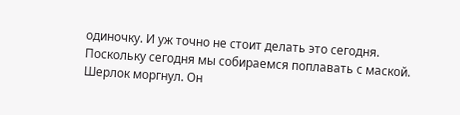одиночку. И уж точно не стоит делать это сегодня. Поскольку сегодня мы собираемся поплавать с маской.
Шерлок моргнул. Он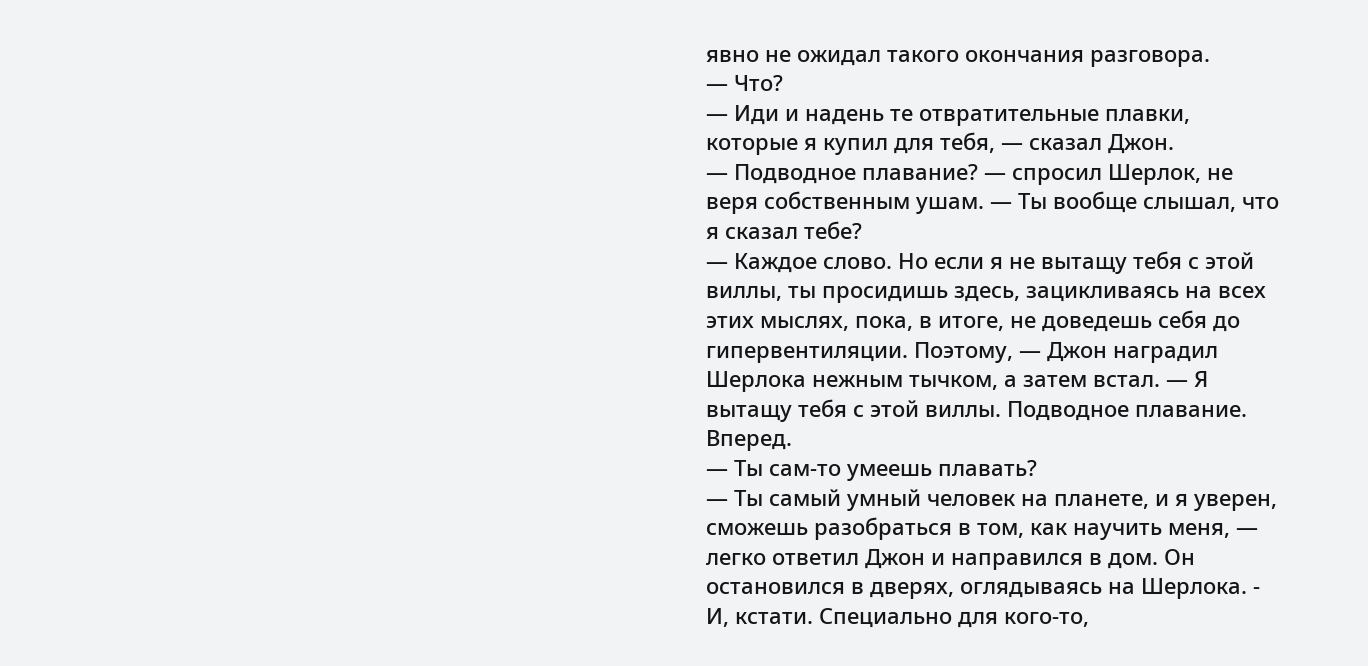явно не ожидал такого окончания разговора.
— Что?
— Иди и надень те отвратительные плавки, которые я купил для тебя, — сказал Джон.
— Подводное плавание? — спросил Шерлок, не веря собственным ушам. — Ты вообще слышал, что я сказал тебе?
— Каждое слово. Но если я не вытащу тебя с этой виллы, ты просидишь здесь, зацикливаясь на всех этих мыслях, пока, в итоге, не доведешь себя до гипервентиляции. Поэтому, — Джон наградил Шерлока нежным тычком, а затем встал. — Я вытащу тебя с этой виллы. Подводное плавание. Вперед.
— Ты сам-то умеешь плавать?
— Ты самый умный человек на планете, и я уверен, сможешь разобраться в том, как научить меня, — легко ответил Джон и направился в дом. Он остановился в дверях, оглядываясь на Шерлока. - И, кстати. Специально для кого-то,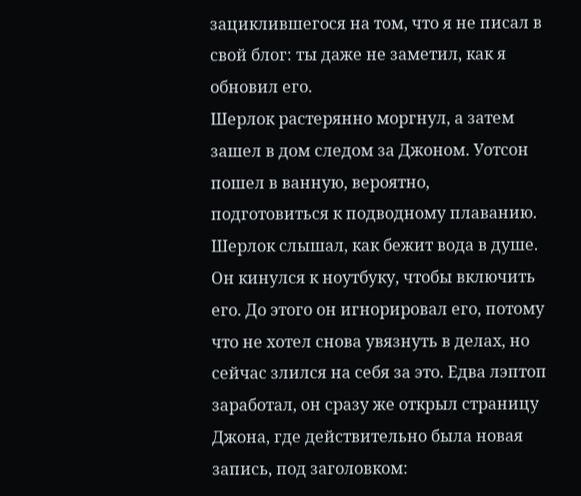зациклившегося на том, что я не писал в свой блог: ты даже не заметил, как я обновил его.
Шерлок растерянно моргнул, а затем зашел в дом следом за Джоном. Уотсон пошел в ванную, вероятно, подготовиться к подводному плаванию. Шерлок слышал, как бежит вода в душе. Он кинулся к ноутбуку, чтобы включить его. До этого он игнорировал его, потому что не хотел снова увязнуть в делах, но сейчас злился на себя за это. Едва лэптоп заработал, он сразу же открыл страницу Джона, где действительно была новая запись, под заголовком: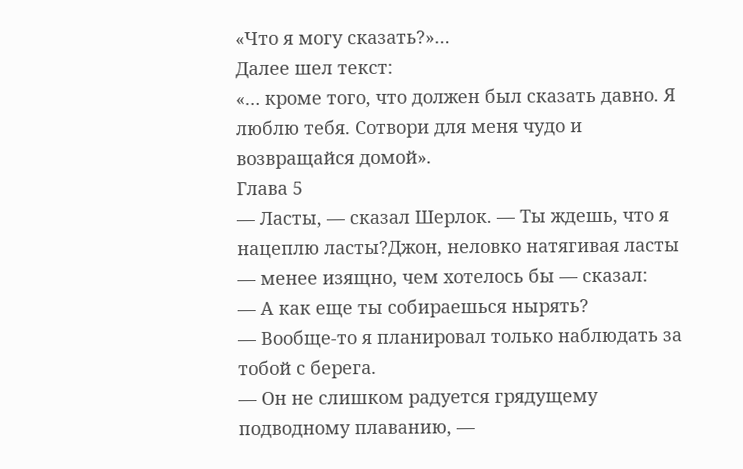«Что я могу сказать?»…
Далее шел текст:
«… кроме того, что должен был сказать давно. Я люблю тебя. Сотвори для меня чудо и возвращайся домой».
Глава 5
— Ласты, — сказал Шерлок. — Ты ждешь, что я нацеплю ласты?Джон, неловко натягивая ласты — менее изящно, чем хотелось бы — сказал:
— А как еще ты собираешься нырять?
— Вообще-то я планировал только наблюдать за тобой с берега.
— Он не слишком радуется грядущему подводному плаванию, —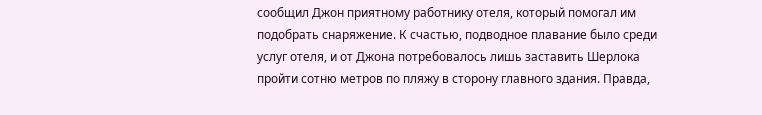сообщил Джон приятному работнику отеля, который помогал им подобрать снаряжение. К счастью, подводное плавание было среди услуг отеля, и от Джона потребовалось лишь заставить Шерлока пройти сотню метров по пляжу в сторону главного здания. Правда,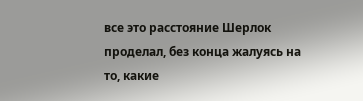все это расстояние Шерлок проделал, без конца жалуясь на то, какие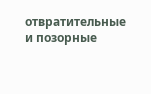отвратительные и позорные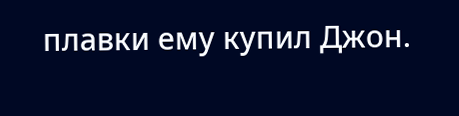плавки ему купил Джон.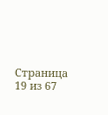Страница 19 из 67